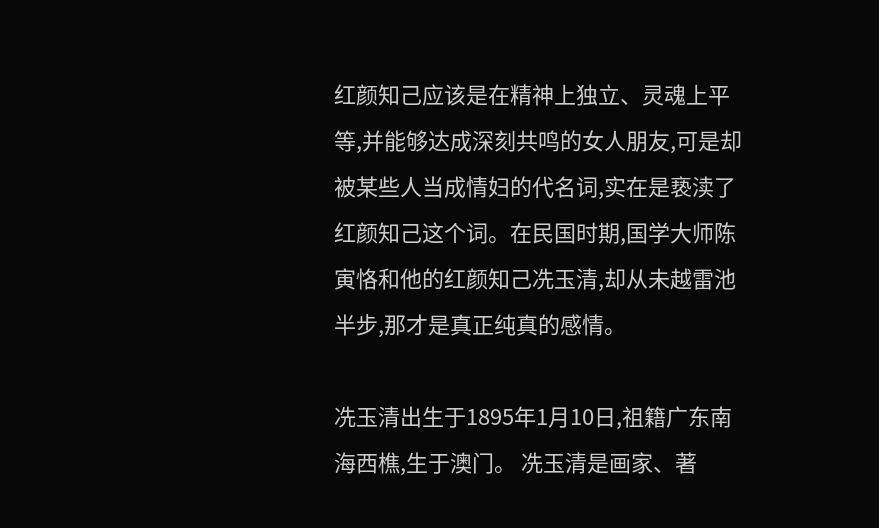红颜知己应该是在精神上独立、灵魂上平等,并能够达成深刻共鸣的女人朋友,可是却被某些人当成情妇的代名词,实在是亵渎了红颜知己这个词。在民国时期,国学大师陈寅恪和他的红颜知己冼玉清,却从未越雷池半步,那才是真正纯真的感情。

冼玉清出生于1895年1月10日,祖籍广东南海西樵,生于澳门。 冼玉清是画家、著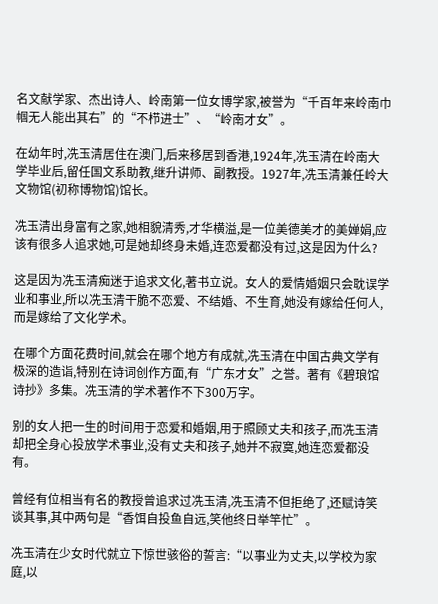名文献学家、杰出诗人、岭南第一位女博学家,被誉为“千百年来岭南巾帼无人能出其右”的“不栉进士”、“岭南才女”。

在幼年时,冼玉清居住在澳门,后来移居到香港,1924年,冼玉清在岭南大学毕业后,留任国文系助教,继升讲师、副教授。1927年,冼玉清兼任岭大文物馆(初称博物馆)馆长。

冼玉清出身富有之家,她相貌清秀,才华横溢,是一位美德美才的美婵娟,应该有很多人追求她,可是她却终身未婚,连恋爱都没有过,这是因为什么?

这是因为冼玉清痴迷于追求文化,著书立说。女人的爱情婚姻只会耽误学业和事业,所以冼玉清干脆不恋爱、不结婚、不生育,她没有嫁给任何人,而是嫁给了文化学术。

在哪个方面花费时间,就会在哪个地方有成就,冼玉清在中国古典文学有极深的造诣,特别在诗词创作方面,有“广东才女”之誉。著有《碧琅馆诗抄》多集。冼玉清的学术著作不下300万字。

别的女人把一生的时间用于恋爱和婚姻,用于照顾丈夫和孩子,而冼玉清却把全身心投放学术事业,没有丈夫和孩子,她并不寂寞,她连恋爱都没有。

曾经有位相当有名的教授曾追求过冼玉清,冼玉清不但拒绝了,还赋诗笑谈其事,其中两句是“香饵自投鱼自远,笑他终日举竿忙”。

冼玉清在少女时代就立下惊世骇俗的誓言:“以事业为丈夫,以学校为家庭,以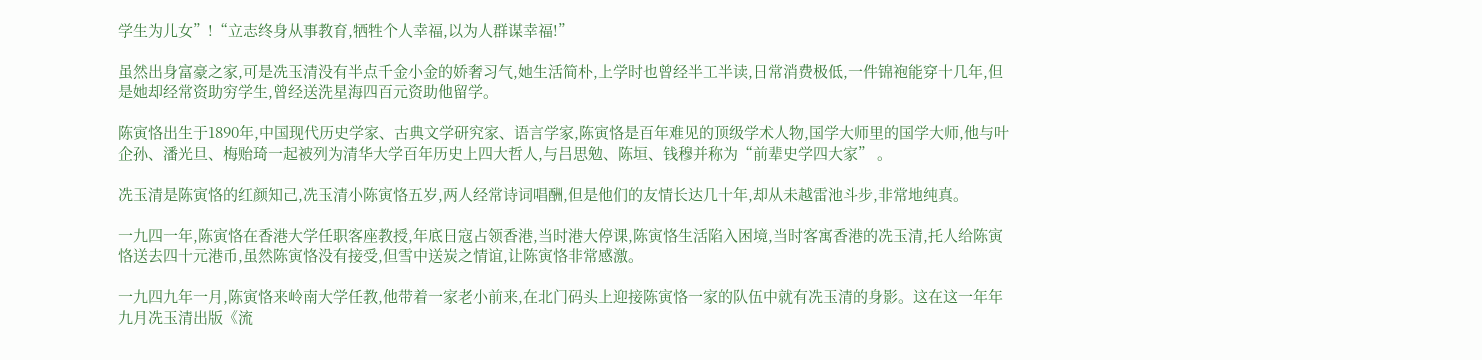学生为儿女”!“立志终身从事教育,牺牲个人幸福,以为人群谋幸福!”

虽然出身富豪之家,可是冼玉清没有半点千金小金的娇奢习气,她生活简朴,上学时也曾经半工半读,日常消费极低,一件锦袍能穿十几年,但是她却经常资助穷学生,曾经送洗星海四百元资助他留学。

陈寅恪出生于1890年,中国现代历史学家、古典文学研究家、语言学家,陈寅恪是百年难见的顶级学术人物,国学大师里的国学大师,他与叶企孙、潘光旦、梅贻琦一起被列为清华大学百年历史上四大哲人,与吕思勉、陈垣、钱穆并称为“前辈史学四大家” 。

冼玉清是陈寅恪的红颜知己,冼玉清小陈寅恪五岁,两人经常诗词唱酬,但是他们的友情长达几十年,却从未越雷池斗步,非常地纯真。

一九四一年,陈寅恪在香港大学任职客座教授,年底日寇占领香港,当时港大停课,陈寅恪生活陷入困境,当时客寓香港的冼玉清,托人给陈寅恪送去四十元港币,虽然陈寅恪没有接受,但雪中送炭之情谊,让陈寅恪非常感激。

一九四九年一月,陈寅恪来岭南大学任教,他带着一家老小前来,在北门码头上迎接陈寅恪一家的队伍中就有冼玉清的身影。这在这一年年九月冼玉清出版《流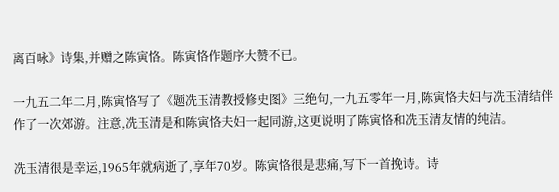离百咏》诗集,并赠之陈寅恪。陈寅恪作题序大赞不已。

一九五二年二月,陈寅恪写了《题冼玉清教授修史图》三绝句,一九五零年一月,陈寅恪夫妇与冼玉清结伴作了一次郊游。注意,冼玉清是和陈寅恪夫妇一起同游,这更说明了陈寅恪和冼玉清友情的纯洁。

冼玉清很是幸运,1965年就病逝了,享年70岁。陈寅恪很是悲痛,写下一首挽诗。诗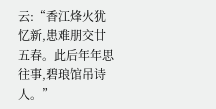云:“香江烽火犹忆新,患难朋交廿五春。此后年年思往事,碧琅馆吊诗人。”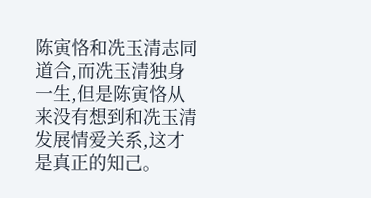陈寅恪和冼玉清志同道合,而冼玉清独身一生,但是陈寅恪从来没有想到和冼玉清发展情爱关系,这才是真正的知己。